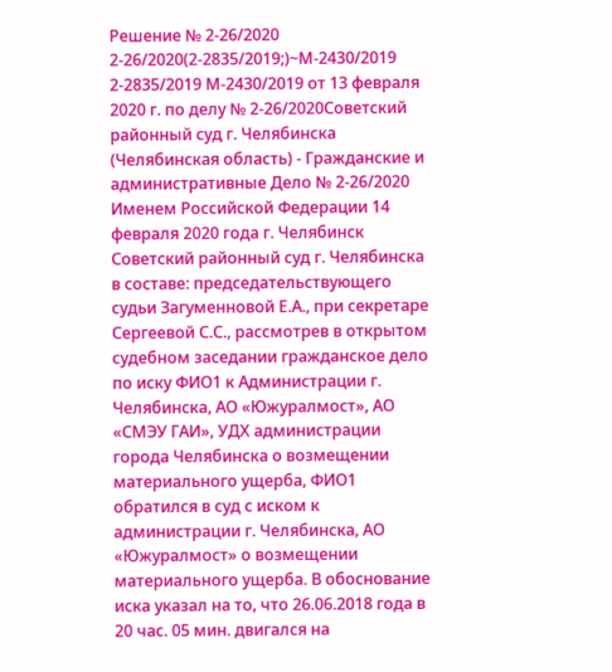Решение № 2-26/2020 2-26/2020(2-2835/2019;)~М-2430/2019 2-2835/2019 М-2430/2019 от 13 февраля 2020 г. по делу № 2-26/2020Советский районный суд г. Челябинска (Челябинская область) - Гражданские и административные Дело № 2-26/2020 Именем Российской Федерации 14 февраля 2020 года г. Челябинск Советский районный суд г. Челябинска в составе: председательствующего судьи Загуменновой Е.А., при секретаре Сергеевой С.С., рассмотрев в открытом судебном заседании гражданское дело по иску ФИО1 к Администрации г. Челябинска, АО «Южуралмост», АО «СМЭУ ГАИ», УДХ администрации города Челябинска о возмещении материального ущерба, ФИО1 обратился в суд с иском к администрации г. Челябинска, АО «Южуралмост» о возмещении материального ущерба. В обоснование иска указал на то, что 26.06.2018 года в 20 час. 05 мин. двигался на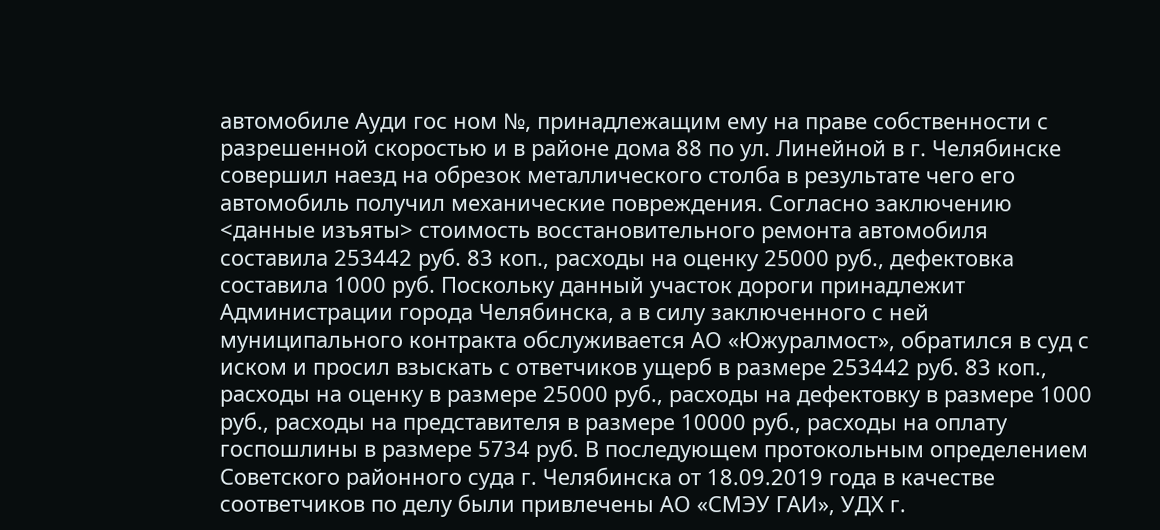автомобиле Ауди гос ном №, принадлежащим ему на праве собственности с разрешенной скоростью и в районе дома 88 по ул. Линейной в г. Челябинске совершил наезд на обрезок металлического столба в результате чего его автомобиль получил механические повреждения. Согласно заключению <данные изъяты> стоимость восстановительного ремонта автомобиля составила 253442 руб. 83 коп., расходы на оценку 25000 руб., дефектовка составила 1000 руб. Поскольку данный участок дороги принадлежит Администрации города Челябинска, а в силу заключенного с ней муниципального контракта обслуживается АО «Южуралмост», обратился в суд с иском и просил взыскать с ответчиков ущерб в размере 253442 руб. 83 коп., расходы на оценку в размере 25000 руб., расходы на дефектовку в размере 1000 руб., расходы на представителя в размере 10000 руб., расходы на оплату госпошлины в размере 5734 руб. В последующем протокольным определением Советского районного суда г. Челябинска от 18.09.2019 года в качестве соответчиков по делу были привлечены АО «СМЭУ ГАИ», УДХ г.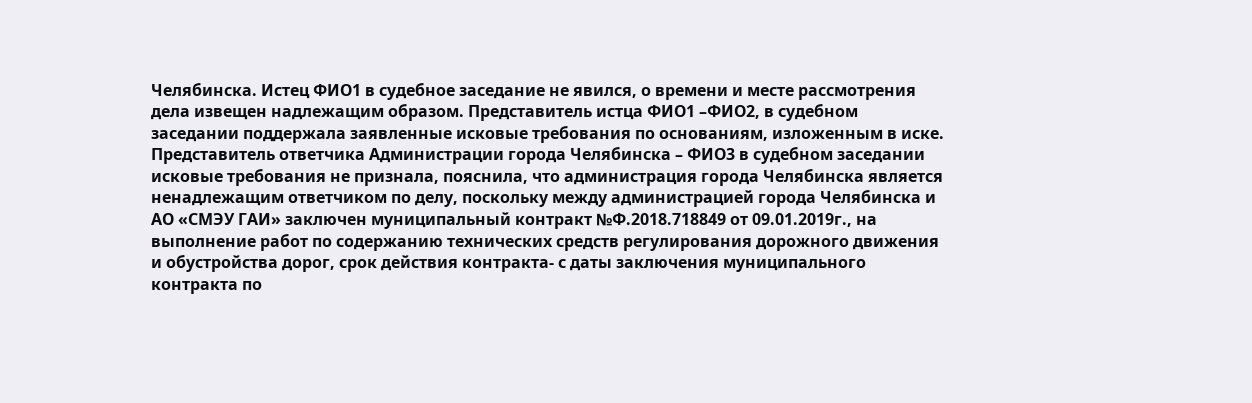Челябинска. Истец ФИО1 в судебное заседание не явился, о времени и месте рассмотрения дела извещен надлежащим образом. Представитель истца ФИО1 –ФИО2, в судебном заседании поддержала заявленные исковые требования по основаниям, изложенным в иске. Представитель ответчика Администрации города Челябинска – ФИО3 в судебном заседании исковые требования не признала, пояснила, что администрация города Челябинска является ненадлежащим ответчиком по делу, поскольку между администрацией города Челябинска и АО «СМЭУ ГАИ» заключен муниципальный контракт №Ф.2018.718849 от 09.01.2019г., на выполнение работ по содержанию технических средств регулирования дорожного движения и обустройства дорог, срок действия контракта- с даты заключения муниципального контракта по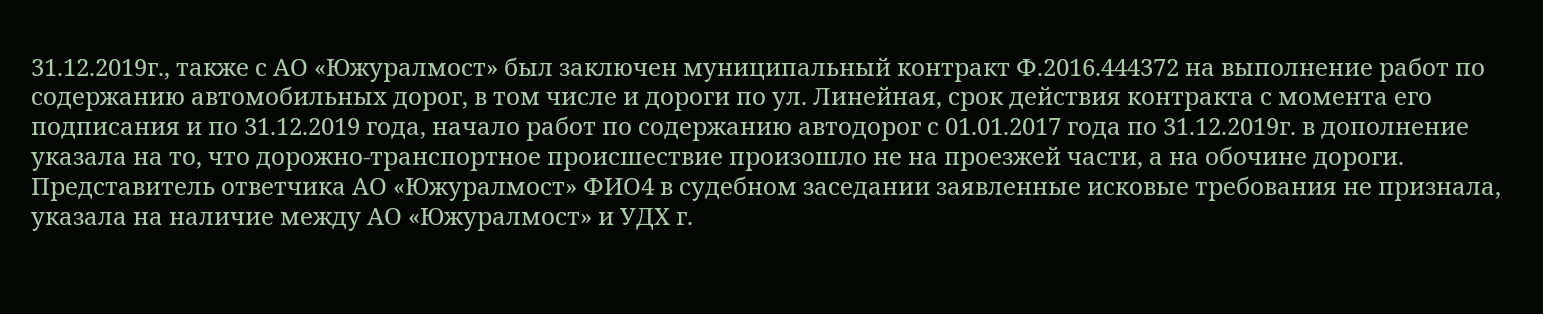31.12.2019г., также с АО «Южуралмост» был заключен муниципальный контракт Ф.2016.444372 на выполнение работ по содержанию автомобильных дорог, в том числе и дороги по ул. Линейная, срок действия контракта с момента его подписания и по 31.12.2019 года, начало работ по содержанию автодорог с 01.01.2017 года по 31.12.2019г. в дополнение указала на то, что дорожно-транспортное происшествие произошло не на проезжей части, а на обочине дороги. Представитель ответчика АО «Южуралмост» ФИО4 в судебном заседании заявленные исковые требования не признала, указала на наличие между АО «Южуралмост» и УДХ г.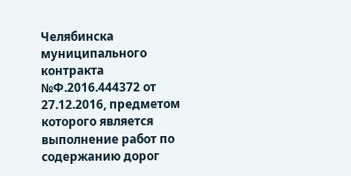Челябинска муниципального контракта №Ф.2016.444372 от 27.12.2016, предметом которого является выполнение работ по содержанию дорог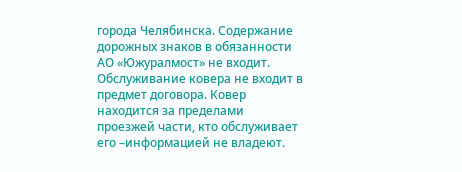города Челябинска. Содержание дорожных знаков в обязанности АО «Южуралмост» не входит. Обслуживание ковера не входит в предмет договора. Ковер находится за пределами проезжей части, кто обслуживает его –информацией не владеют.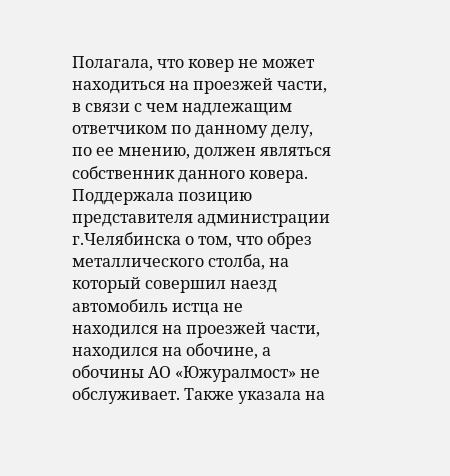Полагала, что ковер не может находиться на проезжей части, в связи с чем надлежащим ответчиком по данному делу, по ее мнению, должен являться собственник данного ковера. Поддержала позицию представителя администрации г.Челябинска о том, что обрез металлического столба, на который совершил наезд автомобиль истца не находился на проезжей части, находился на обочине, а обочины АО «Южуралмост» не обслуживает. Также указала на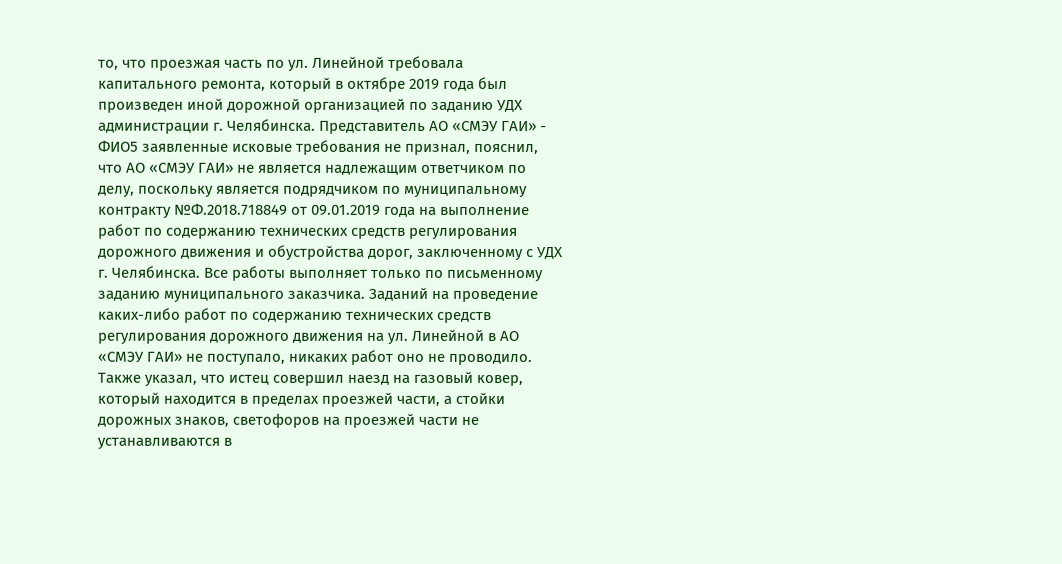то, что проезжая часть по ул. Линейной требовала капитального ремонта, который в октябре 2019 года был произведен иной дорожной организацией по заданию УДХ администрации г. Челябинска. Представитель АО «СМЭУ ГАИ» - ФИО5 заявленные исковые требования не признал, пояснил, что АО «СМЭУ ГАИ» не является надлежащим ответчиком по делу, поскольку является подрядчиком по муниципальному контракту №Ф.2018.718849 от 09.01.2019 года на выполнение работ по содержанию технических средств регулирования дорожного движения и обустройства дорог, заключенному с УДХ г. Челябинска. Все работы выполняет только по письменному заданию муниципального заказчика. Заданий на проведение каких-либо работ по содержанию технических средств регулирования дорожного движения на ул. Линейной в АО «СМЭУ ГАИ» не поступало, никаких работ оно не проводило. Также указал, что истец совершил наезд на газовый ковер, который находится в пределах проезжей части, а стойки дорожных знаков, светофоров на проезжей части не устанавливаются в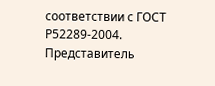соответствии с ГОСТ Р52289-2004. Представитель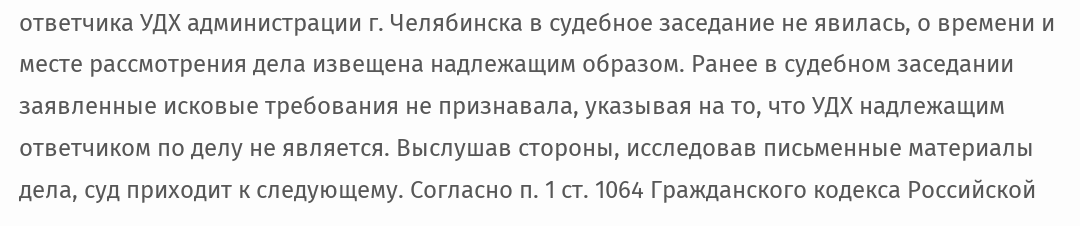ответчика УДХ администрации г. Челябинска в судебное заседание не явилась, о времени и месте рассмотрения дела извещена надлежащим образом. Ранее в судебном заседании заявленные исковые требования не признавала, указывая на то, что УДХ надлежащим ответчиком по делу не является. Выслушав стороны, исследовав письменные материалы дела, суд приходит к следующему. Согласно п. 1 ст. 1064 Гражданского кодекса Российской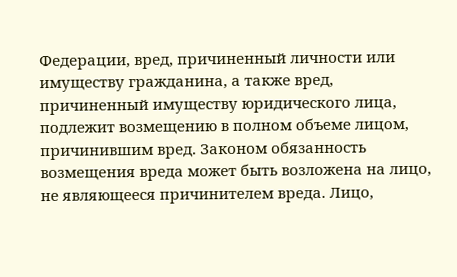Федерации, вред, причиненный личности или имуществу гражданина, а также вред, причиненный имуществу юридического лица, подлежит возмещению в полном объеме лицом, причинившим вред. Законом обязанность возмещения вреда может быть возложена на лицо, не являющееся причинителем вреда. Лицо,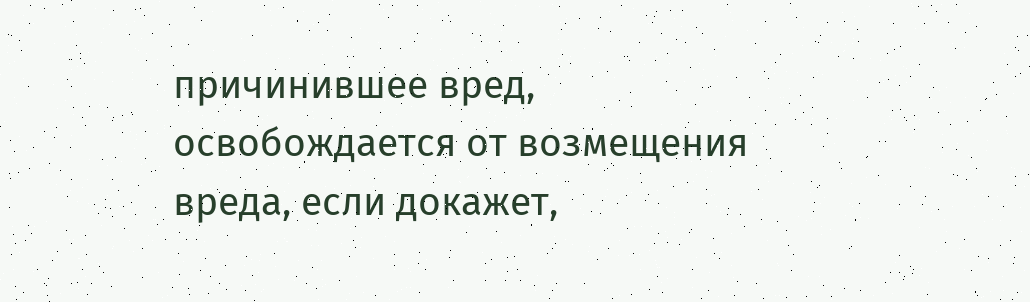причинившее вред, освобождается от возмещения вреда, если докажет,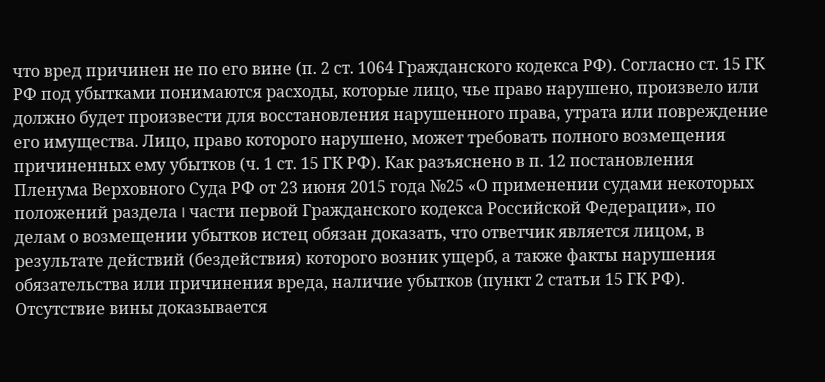что вред причинен не по его вине (п. 2 ст. 1064 Гражданского кодекса РФ). Согласно ст. 15 ГК РФ под убытками понимаются расходы, которые лицо, чье право нарушено, произвело или должно будет произвести для восстановления нарушенного права, утрата или повреждение его имущества. Лицо, право которого нарушено, может требовать полного возмещения причиненных ему убытков (ч. 1 ст. 15 ГК РФ). Как разъяснено в п. 12 постановления Пленума Верховного Суда РФ от 23 июня 2015 года №25 «О применении судами некоторых положений раздела I части первой Гражданского кодекса Российской Федерации», по делам о возмещении убытков истец обязан доказать, что ответчик является лицом, в результате действий (бездействия) которого возник ущерб, а также факты нарушения обязательства или причинения вреда, наличие убытков (пункт 2 статьи 15 ГК РФ). Отсутствие вины доказывается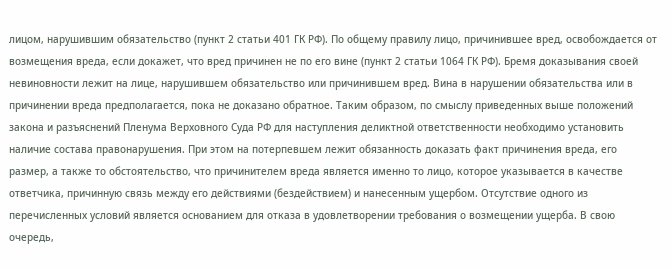лицом, нарушившим обязательство (пункт 2 статьи 401 ГК РФ). По общему правилу лицо, причинившее вред, освобождается от возмещения вреда, если докажет, что вред причинен не по его вине (пункт 2 статьи 1064 ГК РФ). Бремя доказывания своей невиновности лежит на лице, нарушившем обязательство или причинившем вред. Вина в нарушении обязательства или в причинении вреда предполагается, пока не доказано обратное. Таким образом, по смыслу приведенных выше положений закона и разъяснений Пленума Верховного Суда РФ для наступления деликтной ответственности необходимо установить наличие состава правонарушения. При этом на потерпевшем лежит обязанность доказать факт причинения вреда, его размер, а также то обстоятельство, что причинителем вреда является именно то лицо, которое указывается в качестве ответчика, причинную связь между его действиями (бездействием) и нанесенным ущербом. Отсутствие одного из перечисленных условий является основанием для отказа в удовлетворении требования о возмещении ущерба. В свою очередь,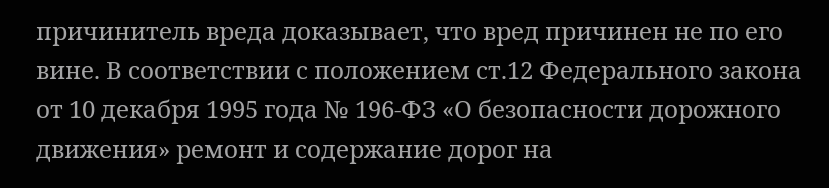причинитель вреда доказывает, что вред причинен не по его вине. В соответствии с положением ст.12 Федерального закона от 10 декабря 1995 года № 196-ФЗ «О безопасности дорожного движения» ремонт и содержание дорог на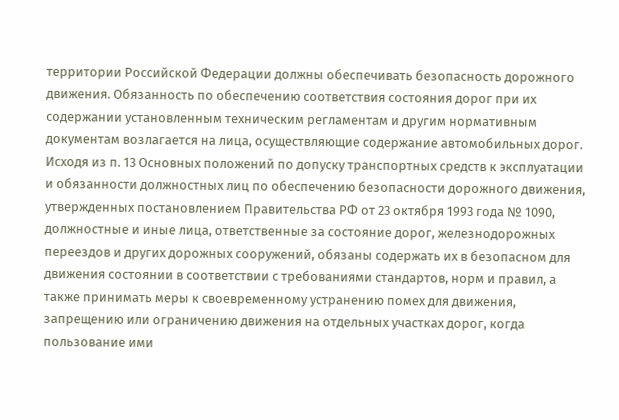территории Российской Федерации должны обеспечивать безопасность дорожного движения. Обязанность по обеспечению соответствия состояния дорог при их содержании установленным техническим регламентам и другим нормативным документам возлагается на лица, осуществляющие содержание автомобильных дорог. Исходя из п. 13 Основных положений по допуску транспортных средств к эксплуатации и обязанности должностных лиц по обеспечению безопасности дорожного движения, утвержденных постановлением Правительства РФ от 23 октября 1993 года № 1090, должностные и иные лица, ответственные за состояние дорог, железнодорожных переездов и других дорожных сооружений, обязаны содержать их в безопасном для движения состоянии в соответствии с требованиями стандартов, норм и правил, а также принимать меры к своевременному устранению помех для движения, запрещению или ограничению движения на отдельных участках дорог, когда пользование ими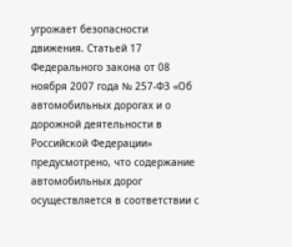угрожает безопасности движения. Статьей 17 Федерального закона от 08 ноября 2007 года № 257-ФЗ «Об автомобильных дорогах и о дорожной деятельности в Российской Федерации» предусмотрено, что содержание автомобильных дорог осуществляется в соответствии с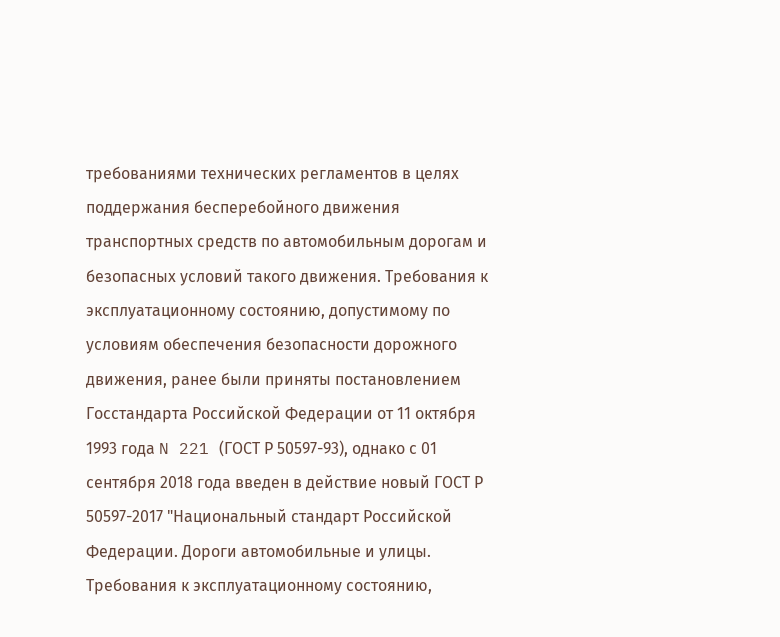требованиями технических регламентов в целях поддержания бесперебойного движения транспортных средств по автомобильным дорогам и безопасных условий такого движения. Требования к эксплуатационному состоянию, допустимому по условиям обеспечения безопасности дорожного движения, ранее были приняты постановлением Госстандарта Российской Федерации от 11 октября 1993 года N 221 (ГОСТ Р 50597-93), однако с 01 сентября 2018 года введен в действие новый ГОСТ Р 50597-2017 "Национальный стандарт Российской Федерации. Дороги автомобильные и улицы. Требования к эксплуатационному состоянию,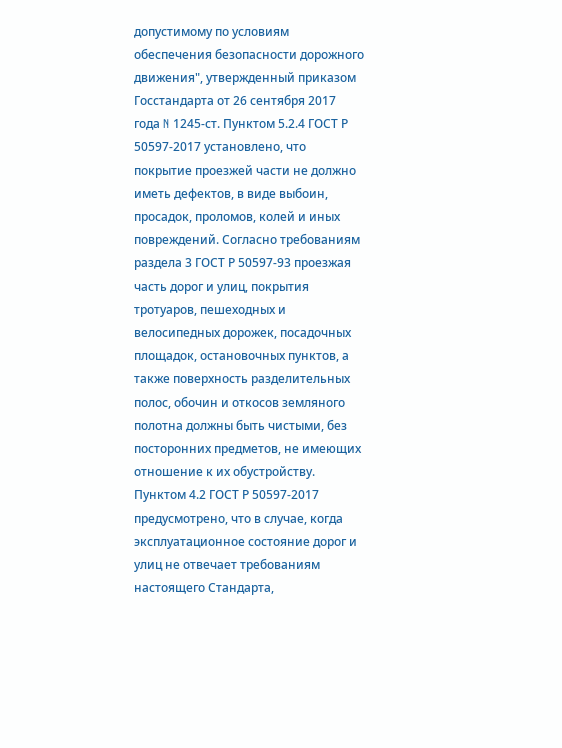допустимому по условиям обеспечения безопасности дорожного движения", утвержденный приказом Госстандарта от 26 сентября 2017 года N 1245-ст. Пунктом 5.2.4 ГОСТ Р 50597-2017 установлено, что покрытие проезжей части не должно иметь дефектов, в виде выбоин, просадок, проломов, колей и иных повреждений. Согласно требованиям раздела 3 ГОСТ Р 50597-93 проезжая часть дорог и улиц, покрытия тротуаров, пешеходных и велосипедных дорожек, посадочных площадок, остановочных пунктов, а также поверхность разделительных полос, обочин и откосов земляного полотна должны быть чистыми, без посторонних предметов, не имеющих отношение к их обустройству. Пунктом 4.2 ГОСТ Р 50597-2017 предусмотрено, что в случае, когда эксплуатационное состояние дорог и улиц не отвечает требованиям настоящего Стандарта,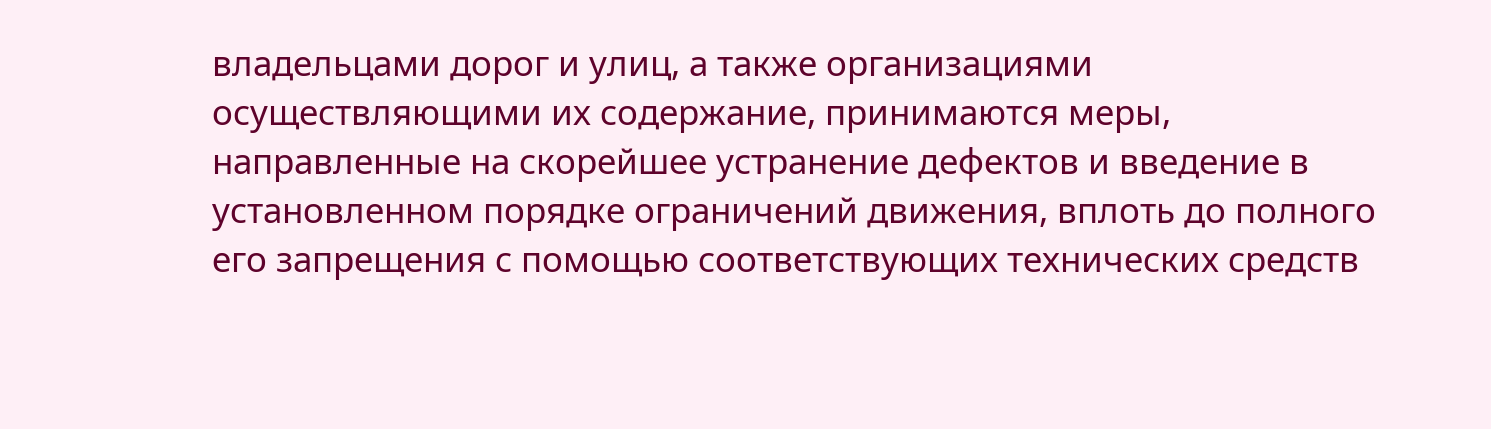владельцами дорог и улиц, а также организациями осуществляющими их содержание, принимаются меры, направленные на скорейшее устранение дефектов и введение в установленном порядке ограничений движения, вплоть до полного его запрещения с помощью соответствующих технических средств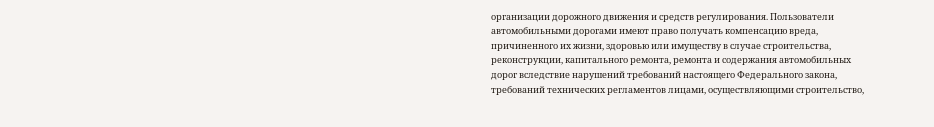организации дорожного движения и средств регулирования. Пользователи автомобильными дорогами имеют право получать компенсацию вреда, причиненного их жизни, здоровью или имуществу в случае строительства, реконструкции, капитального ремонта, ремонта и содержания автомобильных дорог вследствие нарушений требований настоящего Федерального закона, требований технических регламентов лицами, осуществляющими строительство,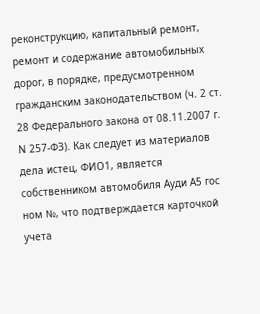реконструкцию, капитальный ремонт, ремонт и содержание автомобильных дорог, в порядке, предусмотренном гражданским законодательством (ч. 2 ст. 28 Федерального закона от 08.11.2007 г. N 257-ФЗ). Как следует из материалов дела истец, ФИО1, является собственником автомобиля Ауди А5 гос ном №, что подтверждается карточкой учета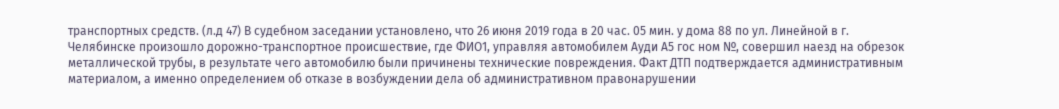транспортных средств. (л.д 47) В судебном заседании установлено, что 26 июня 2019 года в 20 час. 05 мин. у дома 88 по ул. Линейной в г. Челябинске произошло дорожно-транспортное происшествие, где ФИО1, управляя автомобилем Ауди А5 гос ном №, совершил наезд на обрезок металлической трубы, в результате чего автомобилю были причинены технические повреждения. Факт ДТП подтверждается административным материалом, а именно определением об отказе в возбуждении дела об административном правонарушении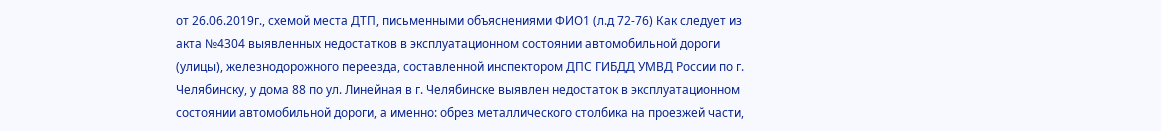от 26.06.2019г., схемой места ДТП, письменными объяснениями ФИО1 (л.д 72-76) Как следует из акта №4304 выявленных недостатков в эксплуатационном состоянии автомобильной дороги (улицы), железнодорожного переезда, составленной инспектором ДПС ГИБДД УМВД России по г. Челябинску, у дома 88 по ул. Линейная в г. Челябинске выявлен недостаток в эксплуатационном состоянии автомобильной дороги, а именно: обрез металлического столбика на проезжей части,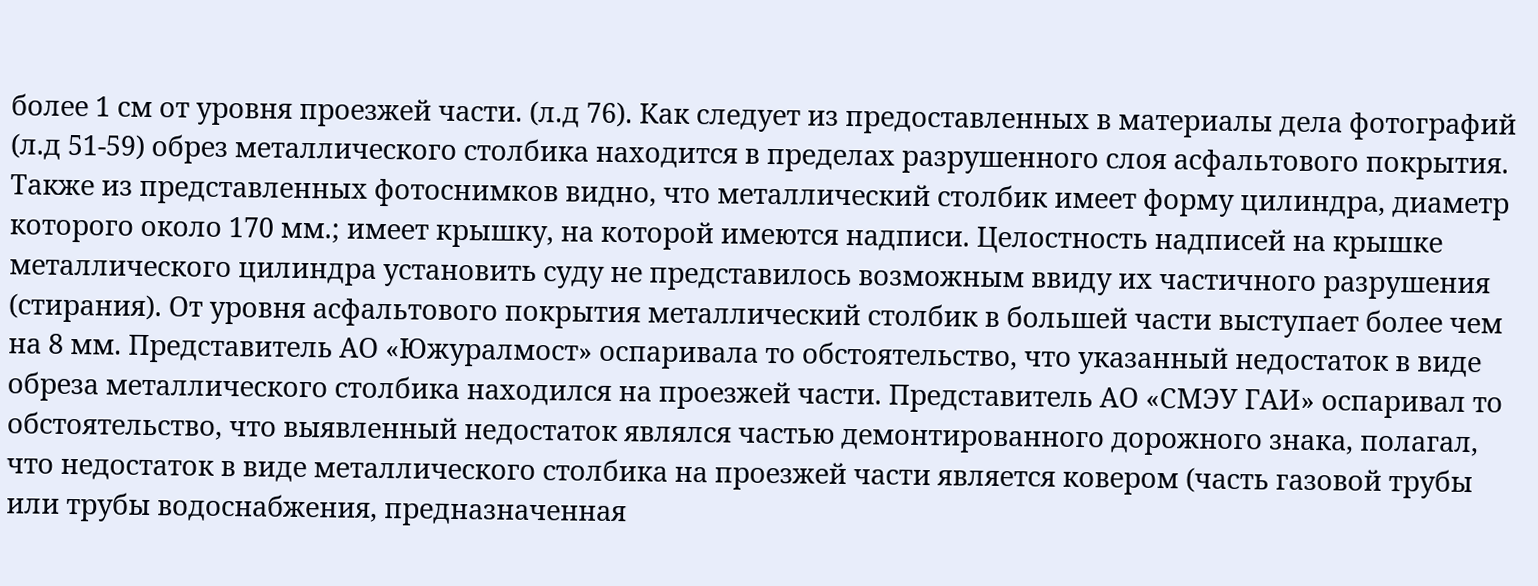более 1 см от уровня проезжей части. (л.д 76). Как следует из предоставленных в материалы дела фотографий (л.д 51-59) обрез металлического столбика находится в пределах разрушенного слоя асфальтового покрытия. Также из представленных фотоснимков видно, что металлический столбик имеет форму цилиндра, диаметр которого около 170 мм.; имеет крышку, на которой имеются надписи. Целостность надписей на крышке металлического цилиндра установить суду не представилось возможным ввиду их частичного разрушения (стирания). От уровня асфальтового покрытия металлический столбик в большей части выступает более чем на 8 мм. Представитель АО «Южуралмост» оспаривала то обстоятельство, что указанный недостаток в виде обреза металлического столбика находился на проезжей части. Представитель АО «СМЭУ ГАИ» оспаривал то обстоятельство, что выявленный недостаток являлся частью демонтированного дорожного знака, полагал, что недостаток в виде металлического столбика на проезжей части является ковером (часть газовой трубы или трубы водоснабжения, предназначенная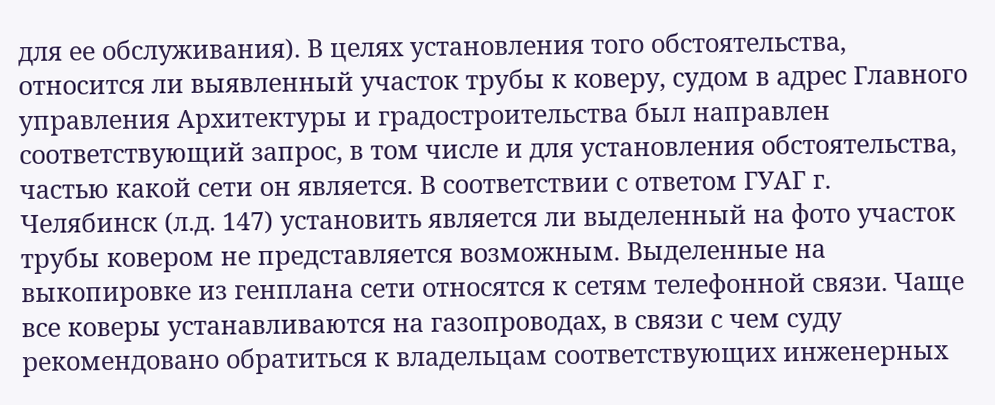для ее обслуживания). В целях установления того обстоятельства, относится ли выявленный участок трубы к коверу, судом в адрес Главного управления Архитектуры и градостроительства был направлен соответствующий запрос, в том числе и для установления обстоятельства, частью какой сети он является. В соответствии с ответом ГУАГ г. Челябинск (л.д. 147) установить является ли выделенный на фото участок трубы ковером не представляется возможным. Выделенные на выкопировке из генплана сети относятся к сетям телефонной связи. Чаще все коверы устанавливаются на газопроводах, в связи с чем суду рекомендовано обратиться к владельцам соответствующих инженерных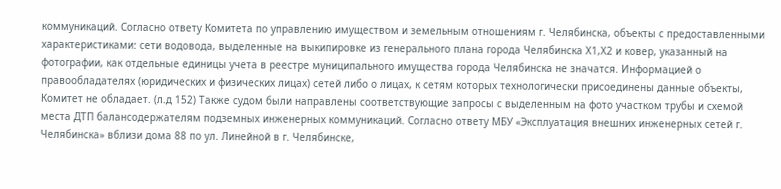коммуникаций. Согласно ответу Комитета по управлению имуществом и земельным отношениям г. Челябинска, объекты с предоставленными характеристиками: сети водовода, выделенные на выкипировке из генерального плана города Челябинска Х1,Х2 и ковер, указанный на фотографии, как отдельные единицы учета в реестре муниципального имущества города Челябинска не значатся. Информацией о правообладателях (юридических и физических лицах) сетей либо о лицах, к сетям которых технологически присоединены данные объекты, Комитет не обладает. (л.д 152) Также судом были направлены соответствующие запросы с выделенным на фото участком трубы и схемой места ДТП балансодержателям подземных инженерных коммуникаций. Согласно ответу МБУ «Эксплуатация внешних инженерных сетей г. Челябинска» вблизи дома 88 по ул. Линейной в г. Челябинске,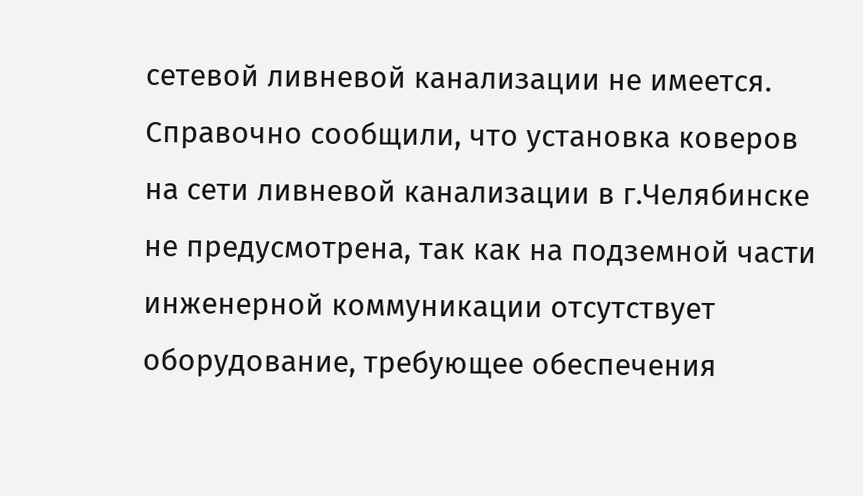сетевой ливневой канализации не имеется. Справочно сообщили, что установка коверов на сети ливневой канализации в г.Челябинске не предусмотрена, так как на подземной части инженерной коммуникации отсутствует оборудование, требующее обеспечения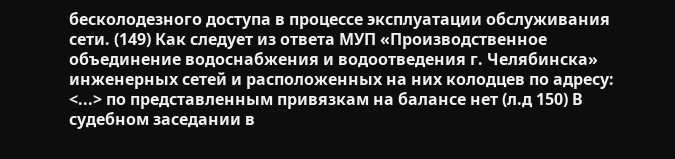бесколодезного доступа в процессе эксплуатации обслуживания сети. (149) Как следует из ответа МУП «Производственное объединение водоснабжения и водоотведения г. Челябинска» инженерных сетей и расположенных на них колодцев по адресу: <...> по представленным привязкам на балансе нет (л.д 150) В судебном заседании в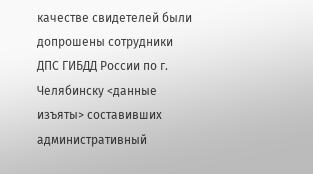качестве свидетелей были допрошены сотрудники ДПС ГИБДД России по г. Челябинску <данные изъяты> составивших административный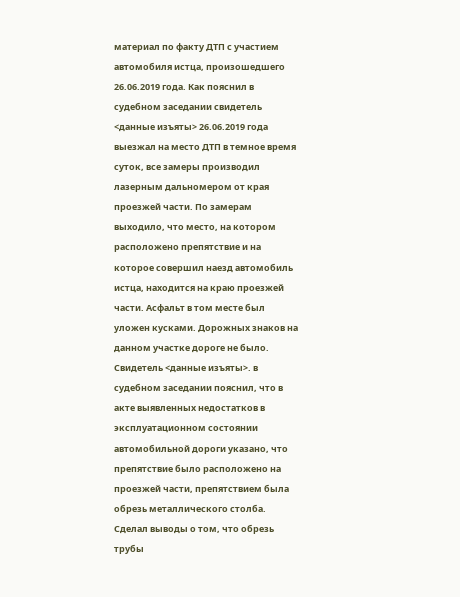материал по факту ДТП с участием автомобиля истца, произошедшего 26.06.2019 года. Как пояснил в судебном заседании свидетель <данные изъяты> 26.06.2019 года выезжал на место ДТП в темное время суток, все замеры производил лазерным дальномером от края проезжей части. По замерам выходило, что место, на котором расположено препятствие и на которое совершил наезд автомобиль истца, находится на краю проезжей части. Асфальт в том месте был уложен кусками. Дорожных знаков на данном участке дороге не было. Свидетель <данные изъяты>. в судебном заседании пояснил, что в акте выявленных недостатков в эксплуатационном состоянии автомобильной дороги указано, что препятствие было расположено на проезжей части, препятствием была обрезь металлического столба. Сделал выводы о том, что обрезь трубы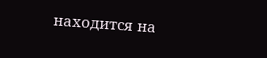находится на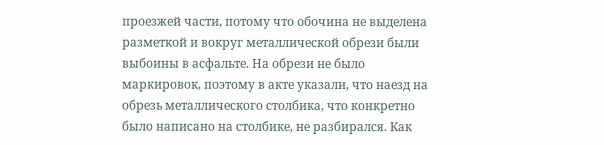проезжей части, потому что обочина не выделена разметкой и вокруг металлической обрези были выбоины в асфальте. На обрези не было маркировок, поэтому в акте указали, что наезд на обрезь металлического столбика, что конкретно было написано на столбике, не разбирался. Как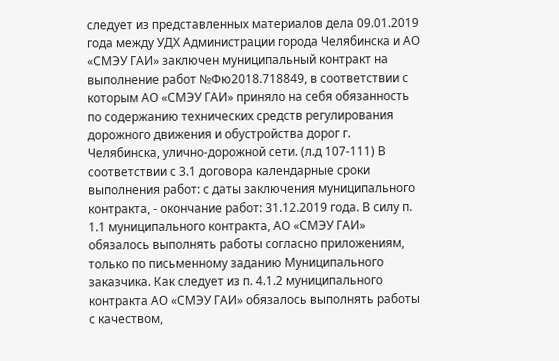следует из представленных материалов дела 09.01.2019 года между УДХ Администрации города Челябинска и АО «СМЭУ ГАИ» заключен муниципальный контракт на выполнение работ №Фю2018.718849, в соответствии с которым АО «СМЭУ ГАИ» приняло на себя обязанность по содержанию технических средств регулирования дорожного движения и обустройства дорог г. Челябинска, улично-дорожной сети. (л.д 107-111) В соответствии с 3.1 договора календарные сроки выполнения работ: с даты заключения муниципального контракта, - окончание работ: 31.12.2019 года. В силу п. 1.1 муниципального контракта, АО «СМЭУ ГАИ» обязалось выполнять работы согласно приложениям, только по письменному заданию Муниципального заказчика. Как следует из п. 4.1.2 муниципального контракта АО «СМЭУ ГАИ» обязалось выполнять работы с качеством,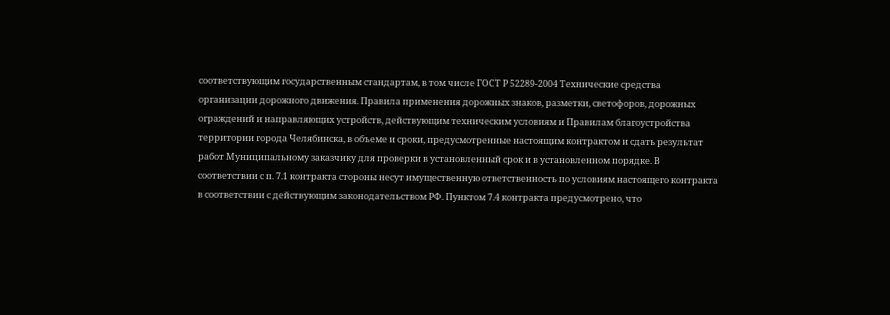соответствующим государственным стандартам, в том числе ГОСТ Р 52289-2004 Технические средства организации дорожного движения. Правила применения дорожных знаков, разметки, светофоров, дорожных ограждений и направляющих устройств, действующим техническим условиям и Правилам благоустройства территории города Челябинска, в объеме и сроки, предусмотренные настоящим контрактом и сдать результат работ Муниципальному заказчику для проверки в установленный срок и в установленном порядке. В соответствии с п. 7.1 контракта стороны несут имущественную ответственность по условиям настоящего контракта в соответствии с действующим законодательством РФ. Пунктом 7.4 контракта предусмотрено, что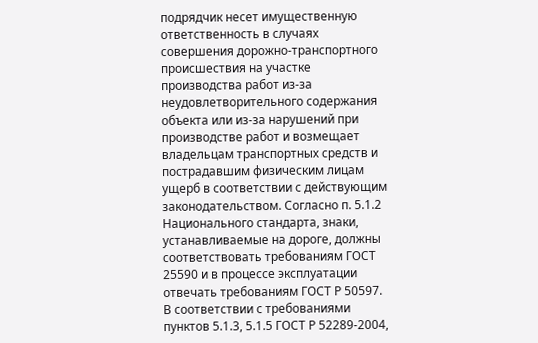подрядчик несет имущественную ответственность в случаях совершения дорожно-транспортного происшествия на участке производства работ из-за неудовлетворительного содержания объекта или из-за нарушений при производстве работ и возмещает владельцам транспортных средств и пострадавшим физическим лицам ущерб в соответствии с действующим законодательством. Согласно п. 5.1.2 Национального стандарта, знаки, устанавливаемые на дороге, должны соответствовать требованиям ГОСТ 25590 и в процессе эксплуатации отвечать требованиям ГОСТ Р 50597. В соответствии с требованиями пунктов 5.1.3, 5.1.5 ГОСТ Р 52289-2004,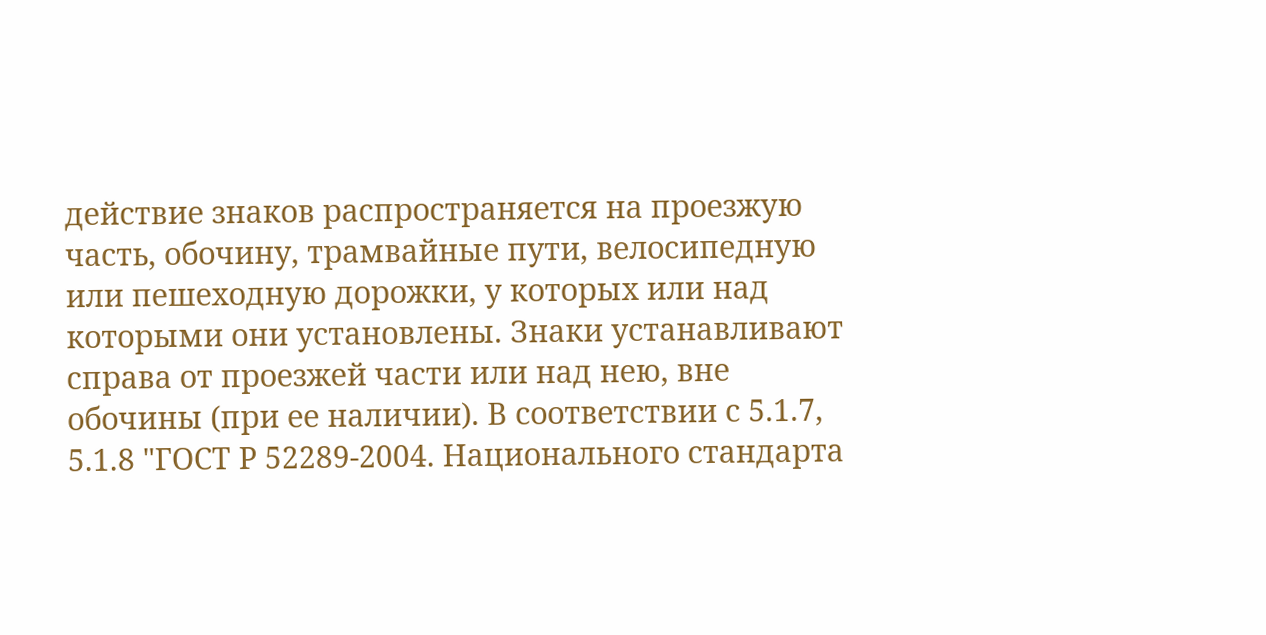действие знаков распространяется на проезжую часть, обочину, трамвайные пути, велосипедную или пешеходную дорожки, у которых или над которыми они установлены. Знаки устанавливают справа от проезжей части или над нею, вне обочины (при ее наличии). В соответствии с 5.1.7, 5.1.8 "ГОСТ Р 52289-2004. Национального стандарта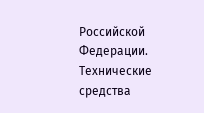Российской Федерации. Технические средства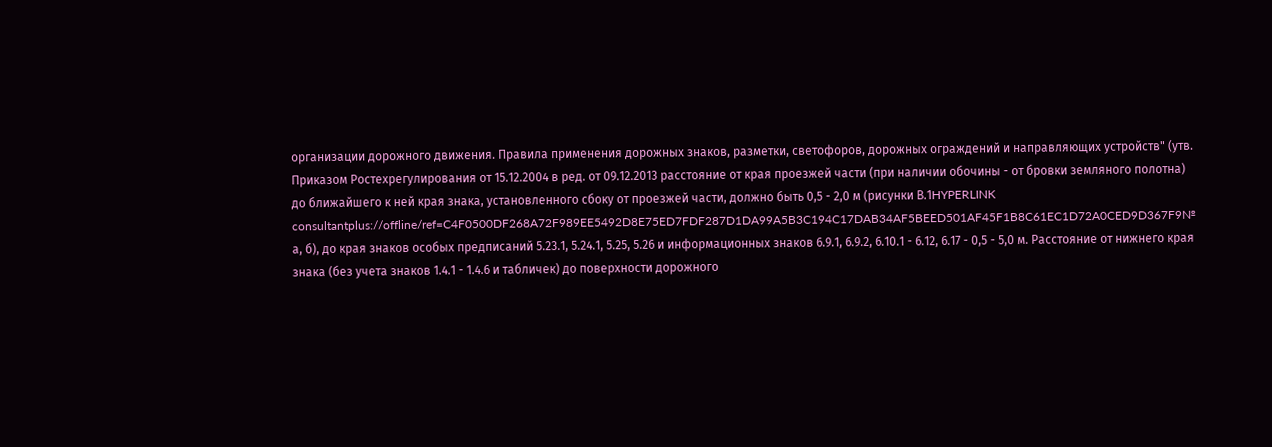организации дорожного движения. Правила применения дорожных знаков, разметки, светофоров, дорожных ограждений и направляющих устройств" (утв. Приказом Ростехрегулирования от 15.12.2004 в ред. от 09.12.2013 расстояние от края проезжей части (при наличии обочины - от бровки земляного полотна) до ближайшего к ней края знака, установленного сбоку от проезжей части, должно быть 0,5 - 2,0 м (рисунки В.1HYPERLINK consultantplus://offline/ref=C4F0500DF268A72F989EE5492D8E75ED7FDF287D1DA99A5B3C194C17DAB34AF5BEED501AF45F1B8C61EC1D72A0CED9D367F9№ а, б), до края знаков особых предписаний 5.23.1, 5.24.1, 5.25, 5.26 и информационных знаков 6.9.1, 6.9.2, 6.10.1 - 6.12, 6.17 - 0,5 - 5,0 м. Расстояние от нижнего края знака (без учета знаков 1.4.1 - 1.4.6 и табличек) до поверхности дорожного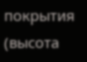покрытия (высота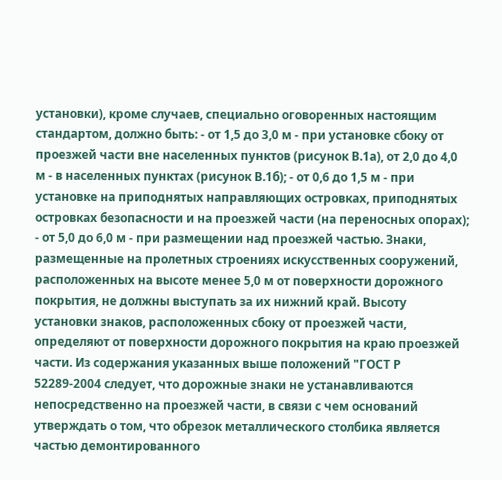установки), кроме случаев, специально оговоренных настоящим стандартом, должно быть: - от 1,5 до 3,0 м - при установке сбоку от проезжей части вне населенных пунктов (рисунок В.1а), от 2,0 до 4,0 м - в населенных пунктах (рисунок В.1б); - от 0,6 до 1,5 м - при установке на приподнятых направляющих островках, приподнятых островках безопасности и на проезжей части (на переносных опорах); - от 5,0 до 6,0 м - при размещении над проезжей частью. Знаки, размещенные на пролетных строениях искусственных сооружений, расположенных на высоте менее 5,0 м от поверхности дорожного покрытия, не должны выступать за их нижний край. Высоту установки знаков, расположенных сбоку от проезжей части, определяют от поверхности дорожного покрытия на краю проезжей части. Из содержания указанных выше положений "ГОСТ Р 52289-2004 следует, что дорожные знаки не устанавливаются непосредственно на проезжей части, в связи с чем оснований утверждать о том, что обрезок металлического столбика является частью демонтированного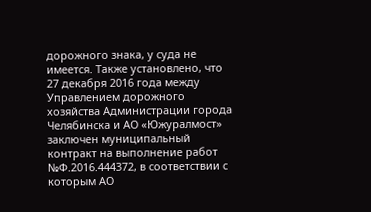дорожного знака, у суда не имеется. Также установлено, что 27 декабря 2016 года между Управлением дорожного хозяйства Администрации города Челябинска и АО «Южуралмост» заключен муниципальный контракт на выполнение работ №Ф.2016.444372, в соответствии с которым АО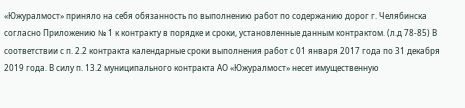«Южуралмост» приняло на себя обязанность по выполнению работ по содержанию дорог г. Челябинска согласно Приложению № 1 к контракту в порядке и сроки, установленные данным контрактом. (л.д 78-85) В соответствии с п. 2.2 контракта календарные сроки выполнения работ с 01 января 2017 года по 31 декабря 2019 года. В силу п. 13.2 муниципального контракта АО «Южуралмост» несет имущественную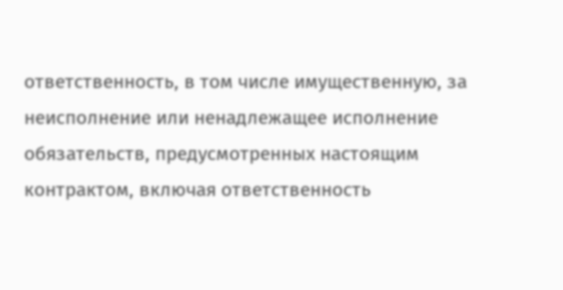ответственность, в том числе имущественную, за неисполнение или ненадлежащее исполнение обязательств, предусмотренных настоящим контрактом, включая ответственность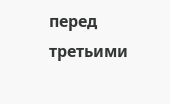перед третьими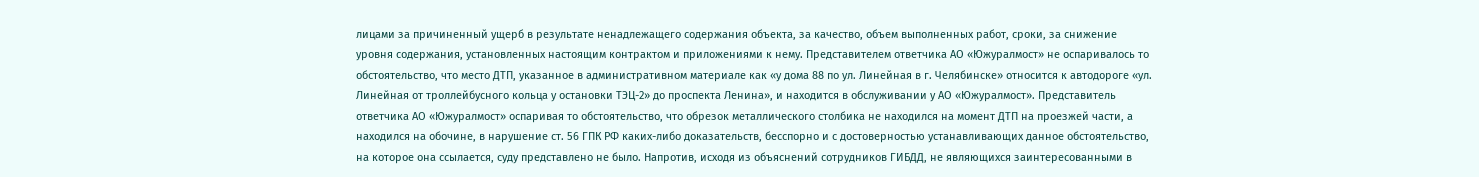лицами за причиненный ущерб в результате ненадлежащего содержания объекта, за качество, объем выполненных работ, сроки, за снижение уровня содержания, установленных настоящим контрактом и приложениями к нему. Представителем ответчика АО «Южуралмост» не оспаривалось то обстоятельство, что место ДТП, указанное в административном материале как «у дома 88 по ул. Линейная в г. Челябинске» относится к автодороге «ул. Линейная от троллейбусного кольца у остановки ТЭЦ-2» до проспекта Ленина», и находится в обслуживании у АО «Южуралмост». Представитель ответчика АО «Южуралмост» оспаривая то обстоятельство, что обрезок металлического столбика не находился на момент ДТП на проезжей части, а находился на обочине, в нарушение ст. 56 ГПК РФ каких-либо доказательств, бесспорно и с достоверностью устанавливающих данное обстоятельство, на которое она ссылается, суду представлено не было. Напротив, исходя из объяснений сотрудников ГИБДД, не являющихся заинтересованными в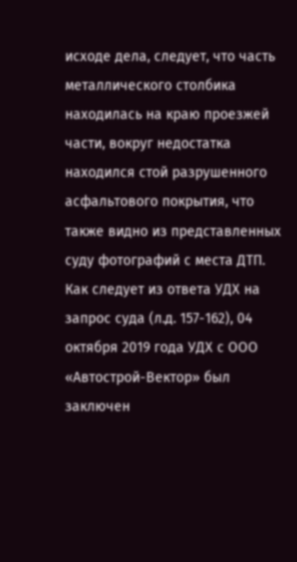исходе дела, следует, что часть металлического столбика находилась на краю проезжей части, вокруг недостатка находился стой разрушенного асфальтового покрытия, что также видно из представленных суду фотографий с места ДТП. Как следует из ответа УДХ на запрос суда (л.д. 157-162), 04 октября 2019 года УДХ с ООО «Автострой-Вектор» был заключен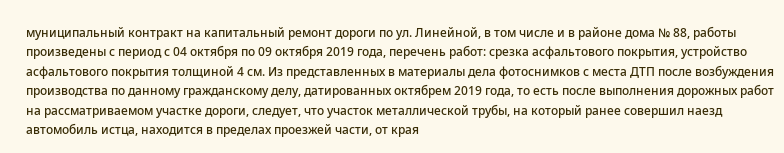муниципальный контракт на капитальный ремонт дороги по ул. Линейной, в том числе и в районе дома № 88, работы произведены с период с 04 октября по 09 октября 2019 года, перечень работ: срезка асфальтового покрытия, устройство асфальтового покрытия толщиной 4 см. Из представленных в материалы дела фотоснимков с места ДТП после возбуждения производства по данному гражданскому делу, датированных октябрем 2019 года, то есть после выполнения дорожных работ на рассматриваемом участке дороги, следует, что участок металлической трубы, на который ранее совершил наезд автомобиль истца, находится в пределах проезжей части, от края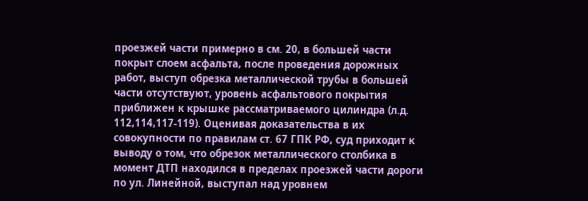проезжей части примерно в см. 20, в большей части покрыт слоем асфальта, после проведения дорожных работ, выступ обрезка металлической трубы в большей части отсутствуют, уровень асфальтового покрытия приближен к крышке рассматриваемого цилиндра (л.д. 112,114,117-119). Оценивая доказательства в их совокупности по правилам ст. 67 ГПК РФ, суд приходит к выводу о том, что обрезок металлического столбика в момент ДТП находился в пределах проезжей части дороги по ул. Линейной, выступал над уровнем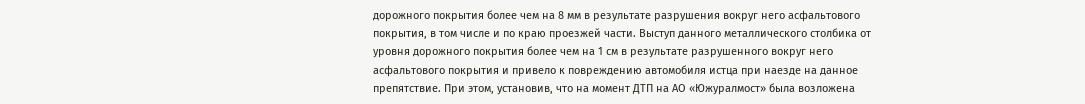дорожного покрытия более чем на 8 мм в результате разрушения вокруг него асфальтового покрытия, в том числе и по краю проезжей части. Выступ данного металлического столбика от уровня дорожного покрытия более чем на 1 см в результате разрушенного вокруг него асфальтового покрытия и привело к повреждению автомобиля истца при наезде на данное препятствие. При этом, установив, что на момент ДТП на АО «Южуралмост» была возложена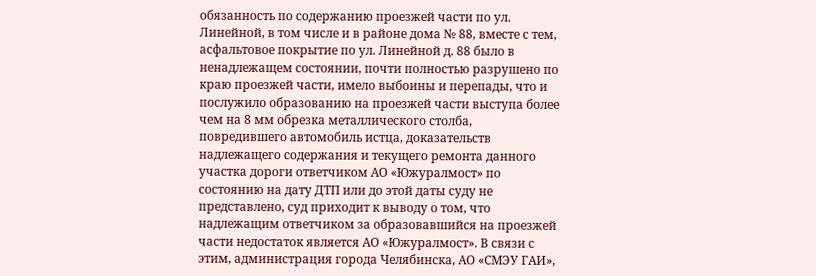обязанность по содержанию проезжей части по ул. Линейной, в том числе и в районе дома № 88, вместе с тем, асфальтовое покрытие по ул. Линейной д. 88 было в ненадлежащем состоянии, почти полностью разрушено по краю проезжей части, имело выбоины и перепады, что и послужило образованию на проезжей части выступа более чем на 8 мм обрезка металлического столба, повредившего автомобиль истца, доказательств надлежащего содержания и текущего ремонта данного участка дороги ответчиком АО «Южуралмост» по состоянию на дату ДТП или до этой даты суду не представлено, суд приходит к выводу о том, что надлежащим ответчиком за образовавшийся на проезжей части недостаток является АО «Южуралмост». В связи с этим, администрация города Челябинска, АО «СМЭУ ГАИ»,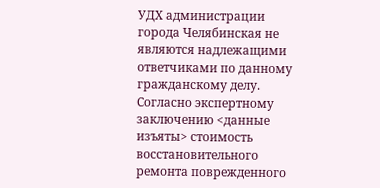УДХ администрации города Челябинская не являются надлежащими ответчиками по данному гражданскому делу. Согласно экспертному заключению <данные изъяты> стоимость восстановительного ремонта поврежденного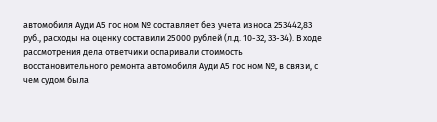автомобиля Ауди А5 гос ном № составляет без учета износа 253442,83 руб., расходы на оценку составили 25000 рублей (л.д. 10-32, 33-34). В ходе рассмотрения дела ответчики оспаривали стоимость восстановительного ремонта автомобиля Ауди А5 гос ном №, в связи, с чем судом была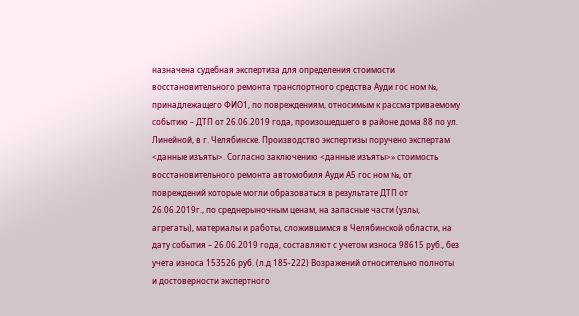назначена судебная экспертиза для определения стоимости восстановительного ремонта транспортного средства Ауди гос ном №, принадлежащего ФИО1, по повреждениям, относимым к рассматриваемому событию – ДТП от 26.06.2019 года, произошедшего в районе дома 88 по ул. Линейной, в г. Челябинске. Производство экспертизы поручено экспертам <данные изъяты>. Согласно заключению <данные изъяты>» стоимость восстановительного ремонта автомобиля Ауди А5 гос ном №, от повреждений которые могли образоваться в результате ДТП от 26.06.2019г., по среднерыночным ценам, на запасные части (узлы, агрегаты), материалы и работы, сложившимся в Челябинской области, на дату события – 26.06.2019 года, составляют с учетом износа 98615 руб., без учета износа 153526 руб. (л.д 185-222) Возражений относительно полноты и достоверности экспертного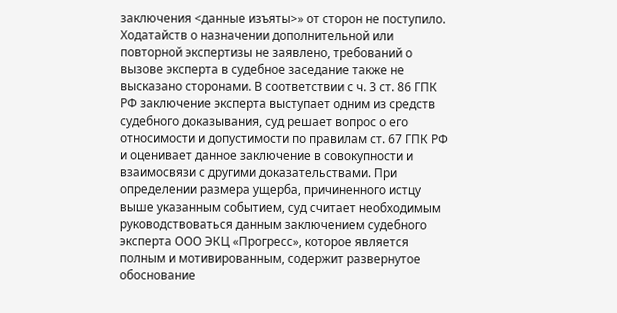заключения <данные изъяты>» от сторон не поступило. Ходатайств о назначении дополнительной или повторной экспертизы не заявлено, требований о вызове эксперта в судебное заседание также не высказано сторонами. В соответствии с ч. 3 ст. 86 ГПК РФ заключение эксперта выступает одним из средств судебного доказывания, суд решает вопрос о его относимости и допустимости по правилам ст. 67 ГПК РФ и оценивает данное заключение в совокупности и взаимосвязи с другими доказательствами. При определении размера ущерба, причиненного истцу выше указанным событием, суд считает необходимым руководствоваться данным заключением судебного эксперта ООО ЭКЦ «Прогресс», которое является полным и мотивированным, содержит развернутое обоснование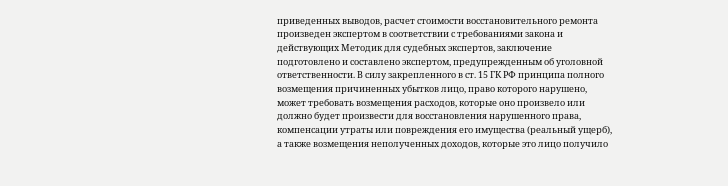приведенных выводов, расчет стоимости восстановительного ремонта произведен экспертом в соответствии с требованиями закона и действующих Методик для судебных экспертов, заключение подготовлено и составлено экспертом, предупрежденным об уголовной ответственности. В силу закрепленного в ст. 15 ГК РФ принципа полного возмещения причиненных убытков лицо, право которого нарушено, может требовать возмещения расходов, которые оно произвело или должно будет произвести для восстановления нарушенного права, компенсации утраты или повреждения его имущества (реальный ущерб), а также возмещения неполученных доходов, которые это лицо получило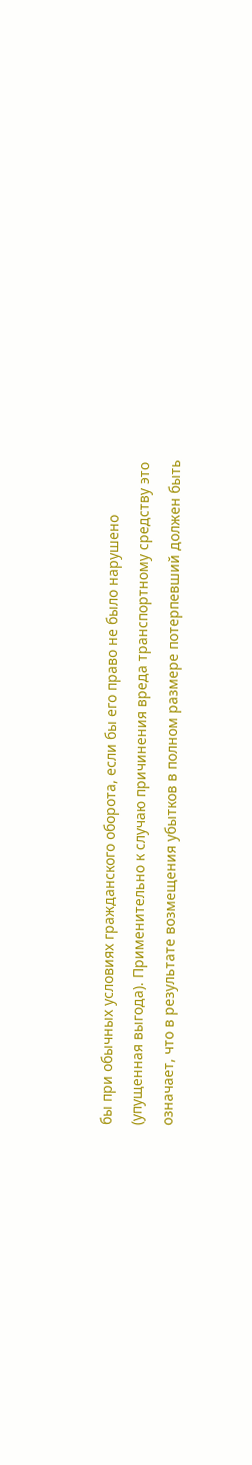бы при обычных условиях гражданского оборота, если бы его право не было нарушено (упущенная выгода). Применительно к случаю причинения вреда транспортному средству это означает, что в результате возмещения убытков в полном размере потерпевший должен быть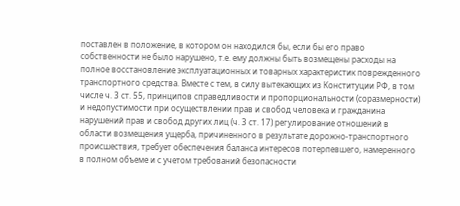поставлен в положение, в котором он находился бы, если бы его право собственности не было нарушено, т.е. ему должны быть возмещены расходы на полное восстановление эксплуатационных и товарных характеристик поврежденного транспортного средства. Вместе с тем, в силу вытекающих из Конституции РФ, в том числе ч. 3 ст. 55, принципов справедливости и пропорциональности (соразмерности) и недопустимости при осуществлении прав и свобод человека и гражданина нарушений прав и свобод других лиц (ч. 3 ст. 17) регулирование отношений в области возмещения ущерба, причиненного в результате дорожно-транспортного происшествия, требует обеспечения баланса интересов потерпевшего, намеренного в полном объеме и с учетом требований безопасности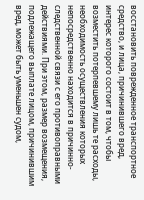восстановить поврежденное транспортное средство, и лица, причинившего вред, интерес которого состоит в том, чтобы возместить потерпевшему лишь те расходы, необходимость осуществления которых непосредственно находится в причинно-следственной связи с его противоправными действиями. При этом, размер возмещения, подлежащего выплате лицом, причинившим вред, может быть уменьшен судом,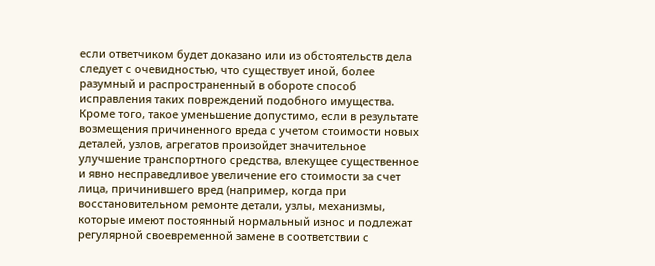если ответчиком будет доказано или из обстоятельств дела следует с очевидностью, что существует иной, более разумный и распространенный в обороте способ исправления таких повреждений подобного имущества. Кроме того, такое уменьшение допустимо, если в результате возмещения причиненного вреда с учетом стоимости новых деталей, узлов, агрегатов произойдет значительное улучшение транспортного средства, влекущее существенное и явно несправедливое увеличение его стоимости за счет лица, причинившего вред (например, когда при восстановительном ремонте детали, узлы, механизмы, которые имеют постоянный нормальный износ и подлежат регулярной своевременной замене в соответствии с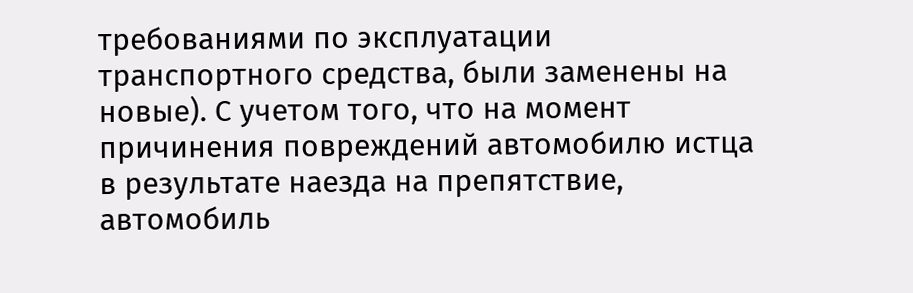требованиями по эксплуатации транспортного средства, были заменены на новые). С учетом того, что на момент причинения повреждений автомобилю истца в результате наезда на препятствие, автомобиль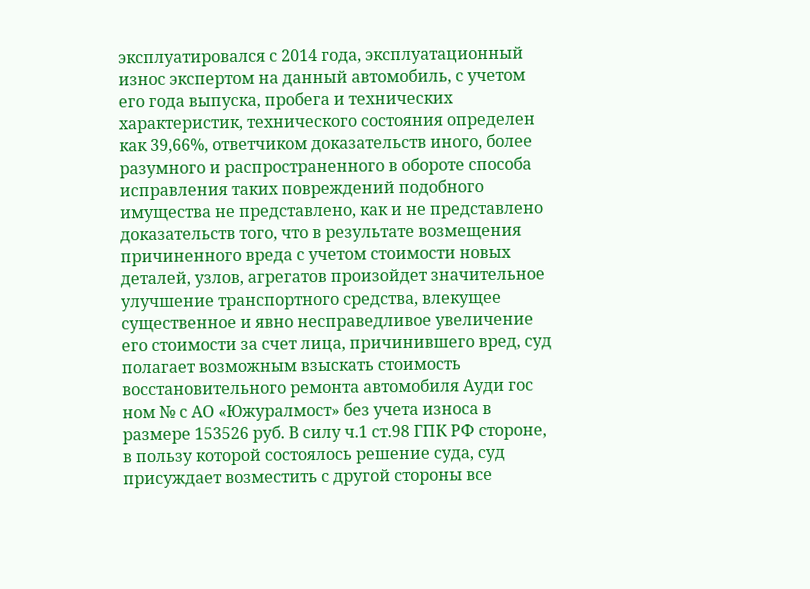эксплуатировался с 2014 года, эксплуатационный износ экспертом на данный автомобиль, с учетом его года выпуска, пробега и технических характеристик, технического состояния определен как 39,66%, ответчиком доказательств иного, более разумного и распространенного в обороте способа исправления таких повреждений подобного имущества не представлено, как и не представлено доказательств того, что в результате возмещения причиненного вреда с учетом стоимости новых деталей, узлов, агрегатов произойдет значительное улучшение транспортного средства, влекущее существенное и явно несправедливое увеличение его стоимости за счет лица, причинившего вред, суд полагает возможным взыскать стоимость восстановительного ремонта автомобиля Ауди гос ном № с АО «Южуралмост» без учета износа в размере 153526 руб. В силу ч.1 ст.98 ГПК РФ стороне, в пользу которой состоялось решение суда, суд присуждает возместить с другой стороны все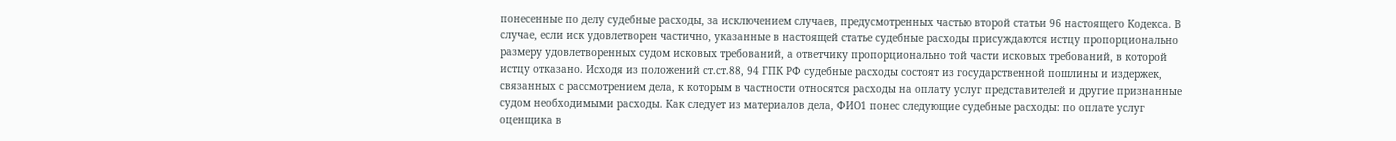понесенные по делу судебные расходы, за исключением случаев, предусмотренных частью второй статьи 96 настоящего Кодекса. В случае, если иск удовлетворен частично, указанные в настоящей статье судебные расходы присуждаются истцу пропорционально размеру удовлетворенных судом исковых требований, а ответчику пропорционально той части исковых требований, в которой истцу отказано. Исходя из положений ст.ст.88, 94 ГПК РФ судебные расходы состоят из государственной пошлины и издержек, связанных с рассмотрением дела, к которым в частности относятся расходы на оплату услуг представителей и другие признанные судом необходимыми расходы. Как следует из материалов дела, ФИО1 понес следующие судебные расходы: по оплате услуг оценщика в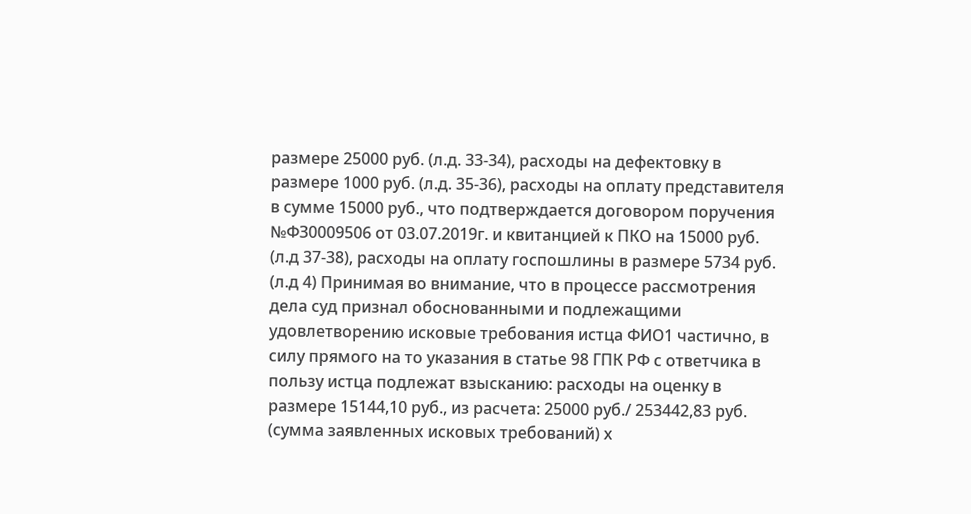размере 25000 руб. (л.д. 33-34), расходы на дефектовку в размере 1000 руб. (л.д. 35-36), расходы на оплату представителя в сумме 15000 руб., что подтверждается договором поручения №ФЗ0009506 от 03.07.2019г. и квитанцией к ПКО на 15000 руб. (л.д 37-38), расходы на оплату госпошлины в размере 5734 руб. (л.д 4) Принимая во внимание, что в процессе рассмотрения дела суд признал обоснованными и подлежащими удовлетворению исковые требования истца ФИО1 частично, в силу прямого на то указания в статье 98 ГПК РФ с ответчика в пользу истца подлежат взысканию: расходы на оценку в размере 15144,10 руб., из расчета: 25000 руб./ 253442,83 руб. (сумма заявленных исковых требований) х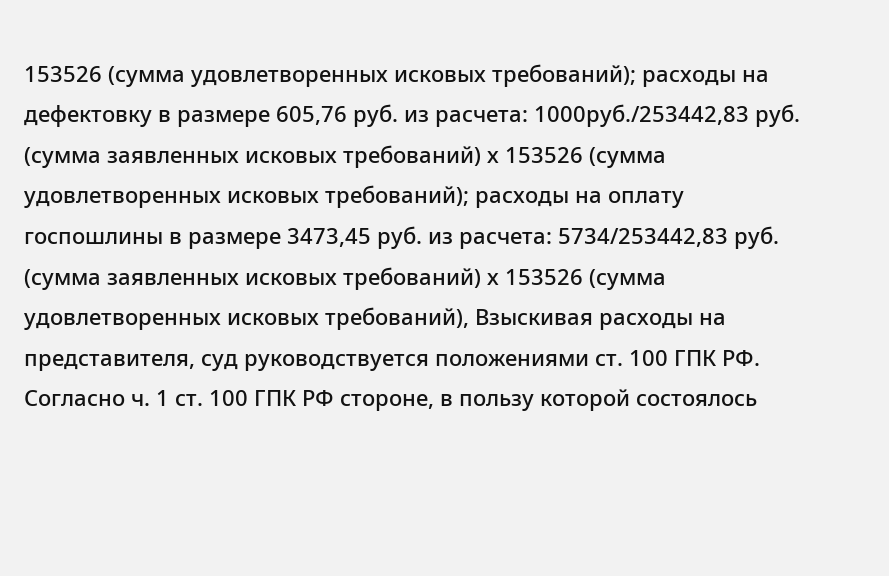153526 (сумма удовлетворенных исковых требований); расходы на дефектовку в размере 605,76 руб. из расчета: 1000руб./253442,83 руб. (сумма заявленных исковых требований) х 153526 (сумма удовлетворенных исковых требований); расходы на оплату госпошлины в размере 3473,45 руб. из расчета: 5734/253442,83 руб. (сумма заявленных исковых требований) х 153526 (сумма удовлетворенных исковых требований), Взыскивая расходы на представителя, суд руководствуется положениями ст. 100 ГПК РФ. Согласно ч. 1 ст. 100 ГПК РФ стороне, в пользу которой состоялось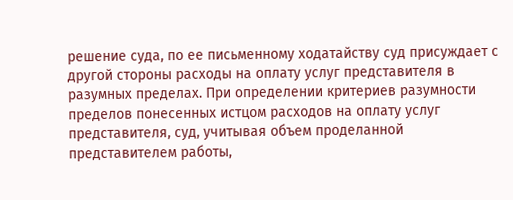решение суда, по ее письменному ходатайству суд присуждает с другой стороны расходы на оплату услуг представителя в разумных пределах. При определении критериев разумности пределов понесенных истцом расходов на оплату услуг представителя, суд, учитывая объем проделанной представителем работы,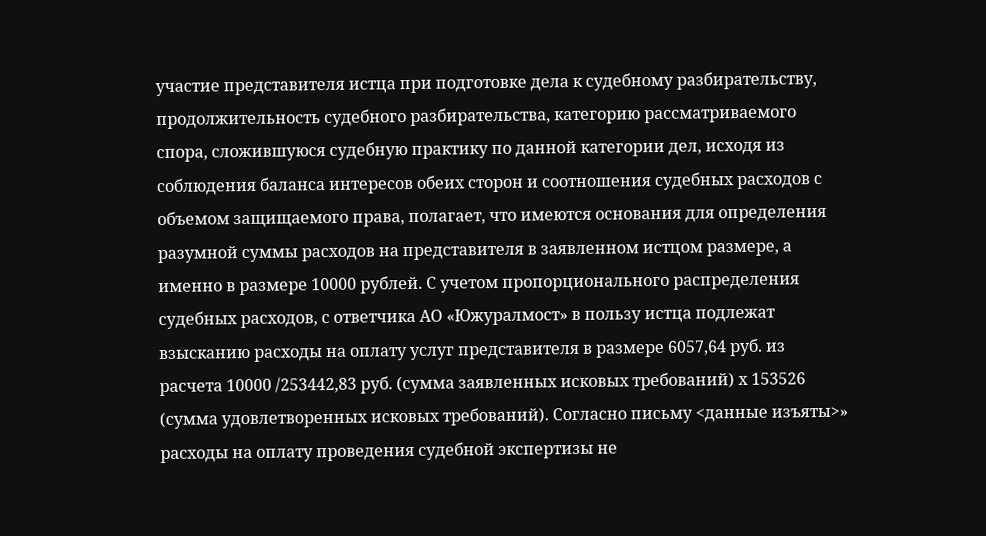участие представителя истца при подготовке дела к судебному разбирательству, продолжительность судебного разбирательства, категорию рассматриваемого спора, сложившуюся судебную практику по данной категории дел, исходя из соблюдения баланса интересов обеих сторон и соотношения судебных расходов с объемом защищаемого права, полагает, что имеются основания для определения разумной суммы расходов на представителя в заявленном истцом размере, а именно в размере 10000 рублей. С учетом пропорционального распределения судебных расходов, с ответчика АО «Южуралмост» в пользу истца подлежат взысканию расходы на оплату услуг представителя в размере 6057,64 руб. из расчета 10000 /253442,83 руб. (сумма заявленных исковых требований) х 153526 (сумма удовлетворенных исковых требований). Согласно письму <данные изъяты>» расходы на оплату проведения судебной экспертизы не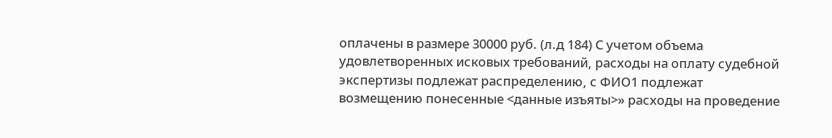оплачены в размере 30000 руб. (л.д 184) С учетом объема удовлетворенных исковых требований, расходы на оплату судебной экспертизы подлежат распределению, с ФИО1 подлежат возмещению понесенные <данные изъяты>» расходы на проведение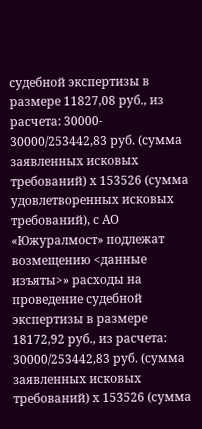судебной экспертизы в размере 11827,08 руб., из расчета: 30000- 30000/253442,83 руб. (сумма заявленных исковых требований) х 153526 (сумма удовлетворенных исковых требований), с АО «Южуралмост» подлежат возмещению <данные изъяты>» расходы на проведение судебной экспертизы в размере 18172,92 руб., из расчета: 30000/253442,83 руб. (сумма заявленных исковых требований) х 153526 (сумма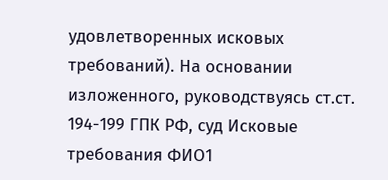удовлетворенных исковых требований). На основании изложенного, руководствуясь ст.ст. 194-199 ГПК РФ, суд Исковые требования ФИО1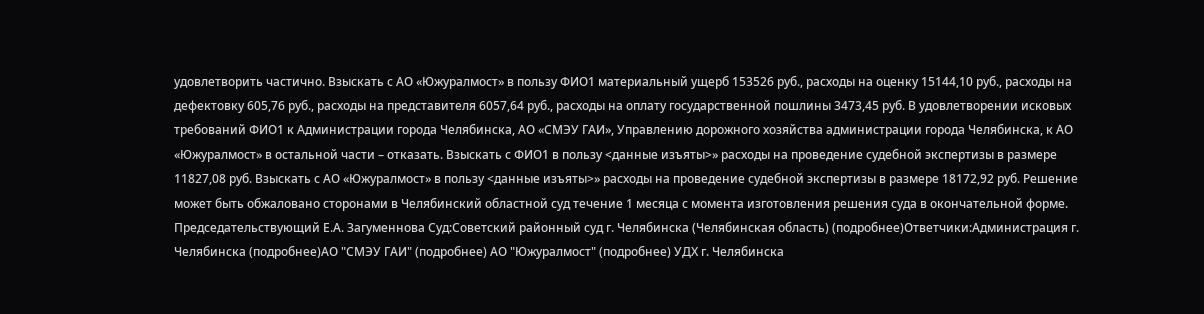удовлетворить частично. Взыскать с АО «Южуралмост» в пользу ФИО1 материальный ущерб 153526 руб., расходы на оценку 15144,10 руб., расходы на дефектовку 605,76 руб., расходы на представителя 6057,64 руб., расходы на оплату государственной пошлины 3473,45 руб. В удовлетворении исковых требований ФИО1 к Администрации города Челябинска, АО «СМЭУ ГАИ», Управлению дорожного хозяйства администрации города Челябинска, к АО «Южуралмост» в остальной части – отказать. Взыскать с ФИО1 в пользу <данные изъяты>» расходы на проведение судебной экспертизы в размере 11827,08 руб. Взыскать с АО «Южуралмост» в пользу <данные изъяты>» расходы на проведение судебной экспертизы в размере 18172,92 руб. Решение может быть обжаловано сторонами в Челябинский областной суд течение 1 месяца с момента изготовления решения суда в окончательной форме. Председательствующий Е.А. Загуменнова Суд:Советский районный суд г. Челябинска (Челябинская область) (подробнее)Ответчики:Администрация г. Челябинска (подробнее)АО "СМЭУ ГАИ" (подробнее) АО "Южуралмост" (подробнее) УДХ г. Челябинска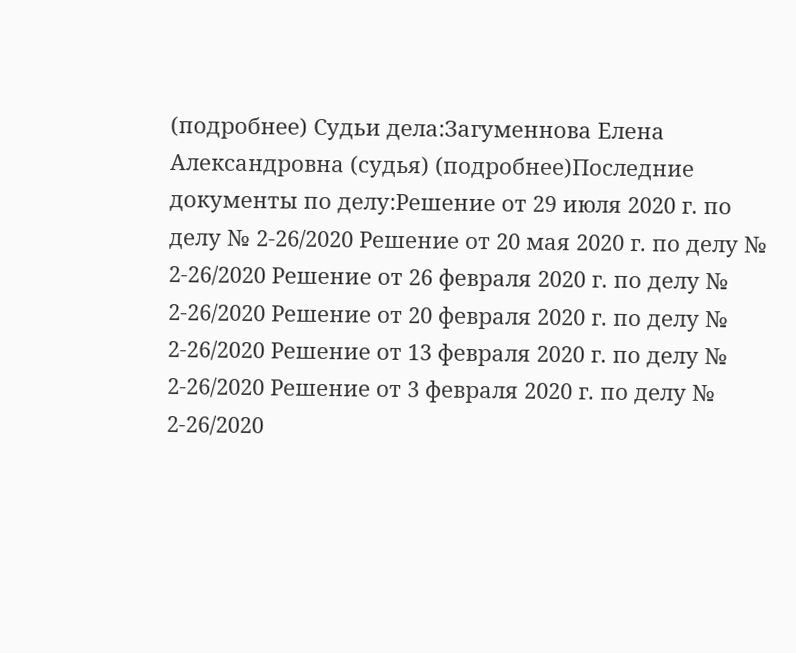(подробнее) Судьи дела:Загуменнова Елена Александровна (судья) (подробнее)Последние документы по делу:Решение от 29 июля 2020 г. по делу № 2-26/2020 Решение от 20 мая 2020 г. по делу № 2-26/2020 Решение от 26 февраля 2020 г. по делу № 2-26/2020 Решение от 20 февраля 2020 г. по делу № 2-26/2020 Решение от 13 февраля 2020 г. по делу № 2-26/2020 Решение от 3 февраля 2020 г. по делу № 2-26/2020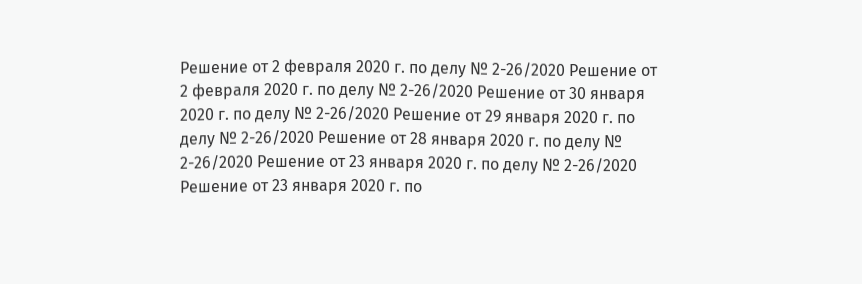Решение от 2 февраля 2020 г. по делу № 2-26/2020 Решение от 2 февраля 2020 г. по делу № 2-26/2020 Решение от 30 января 2020 г. по делу № 2-26/2020 Решение от 29 января 2020 г. по делу № 2-26/2020 Решение от 28 января 2020 г. по делу № 2-26/2020 Решение от 23 января 2020 г. по делу № 2-26/2020 Решение от 23 января 2020 г. по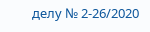делу № 2-26/2020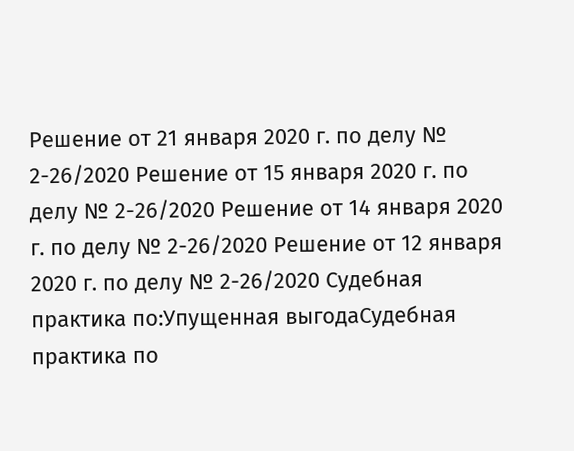Решение от 21 января 2020 г. по делу № 2-26/2020 Решение от 15 января 2020 г. по делу № 2-26/2020 Решение от 14 января 2020 г. по делу № 2-26/2020 Решение от 12 января 2020 г. по делу № 2-26/2020 Судебная практика по:Упущенная выгодаСудебная практика по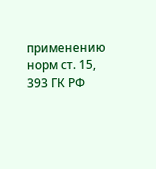применению норм ст. 15, 393 ГК РФ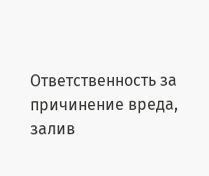Ответственность за причинение вреда, залив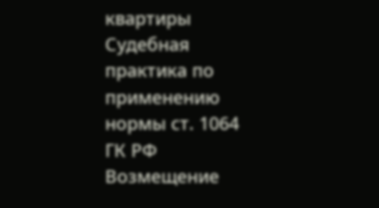квартиры Судебная практика по применению нормы ст. 1064 ГК РФ Возмещение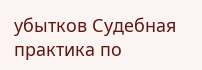убытков Судебная практика по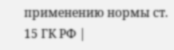применению нормы ст. 15 ГК РФ |